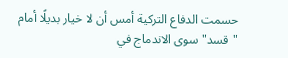حسمت الدفاع التركية أمس أن لا خيار بديلًا أمام "قسد" سوى الاندماج في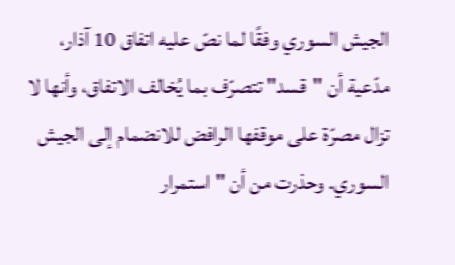الجيش السوري وفقًا لما نصّ عليه اتفاق 10 آذار، مدّعية أن "قسد" تتصرّف بما يُخالف الاتفاق، وأنها لا تزال مصرّة على موقفها الرافض للانضمام إلى الجيش السوري. وحذرت من أن "استمرار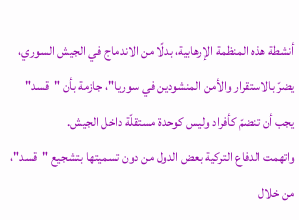أنشطة هذه المنظمة الإرهابية، بدلًا من الاندماج في الجيش السوري، يضرّ بالاستقرار والأمن المنشودين في سوريا"، جازمة بأن "قسد" يجب أن تنضمّ كأفراد وليس كوحدة مستقلّة داخل الجيش.
واتهمت الدفاع التركية بعض الدول من دون تسميتها بتشجيع "قسد"، من خلال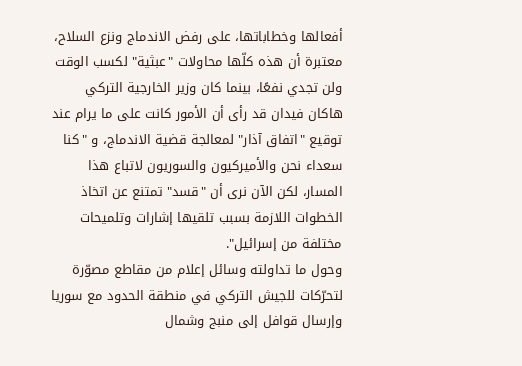أفعالها وخطاباتها، على رفض الاندماج ونزع السلاح، معتبرة أن هذه كلّها محاولات "عبثية" لكسب الوقت ولن تجدي نفعًا، بينما كان وزير الخارجية التركي هاكان فيدان قد رأى أن الأمور كانت على ما يرام عند توقيع "اتفاق آذار" لمعالجة قضية الاندماج، و "كنا سعداء نحن والأميركيون والسوريون لاتباع هذا المسار، لكن الآن نرى أن "قسد" تمتنع عن اتخاذ الخطوات اللازمة بسبب تلقيها إشارات وتلميحات مختلفة من إسرائيل".
وحول ما تداولته وسائل إعلام من مقاطع مصوّرة لتحرّكات للجيش التركي في منطقة الحدود مع سوريا وإرسال قوافل إلى منبج وشمال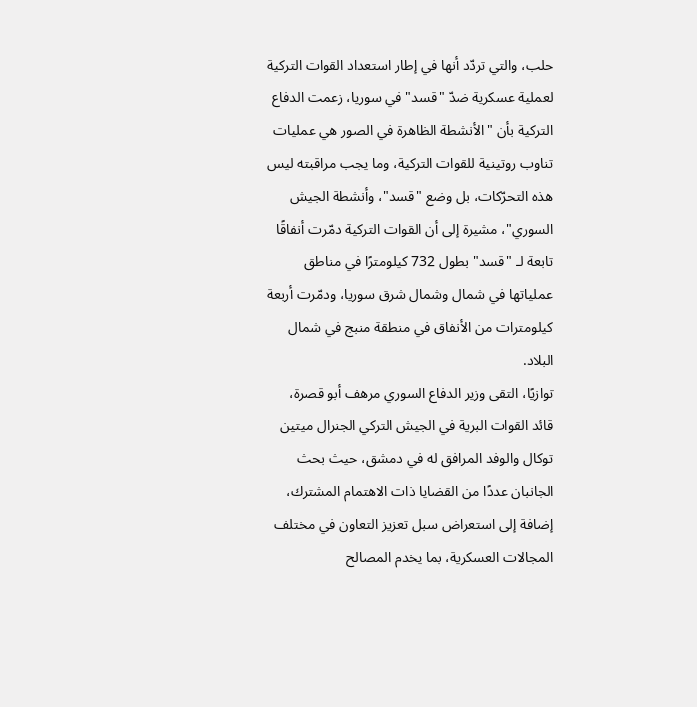حلب، والتي تردّد أنها في إطار استعداد القوات التركية لعملية عسكرية ضدّ "قسد" في سوريا، زعمت الدفاع التركية بأن "الأنشطة الظاهرة في الصور هي عمليات تناوب روتينية للقوات التركية، وما يجب مراقبته ليس هذه التحرّكات، بل وضع "قسد"، وأنشطة الجيش السوري"، مشيرة إلى أن القوات التركية دمّرت أنفاقًا تابعة لـ "قسد" بطول 732 كيلومترًا في مناطق عملياتها في شمال وشمال شرق سوريا، ودمّرت أربعة كيلومترات من الأنفاق في منطقة منبج في شمال البلاد.
توازيًا، التقى وزير الدفاع السوري مرهف أبو قصرة، قائد القوات البرية في الجيش التركي الجنرال ميتين توكال والوفد المرافق له في دمشق، حيث بحث الجانبان عددًا من القضايا ذات الاهتمام المشترك، إضافة إلى استعراض سبل تعزيز التعاون في مختلف المجالات العسكرية، بما يخدم المصالح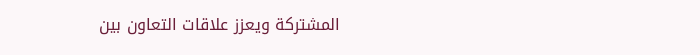المشتركة ويعزز علاقات التعاون بين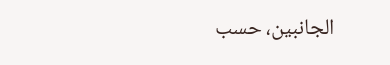الجانبين، حسب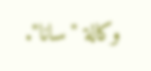وكالة "سانا".